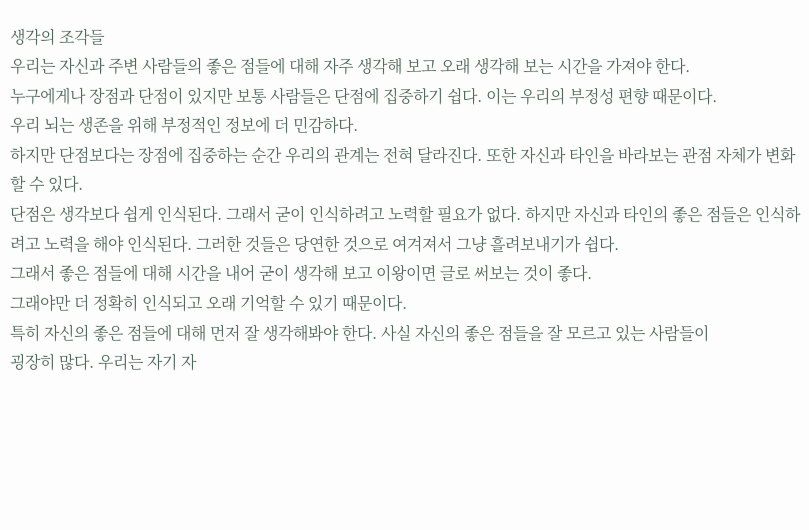생각의 조각들
우리는 자신과 주변 사람들의 좋은 점들에 대해 자주 생각해 보고 오래 생각해 보는 시간을 가져야 한다.
누구에게나 장점과 단점이 있지만 보통 사람들은 단점에 집중하기 쉽다. 이는 우리의 부정성 편향 때문이다.
우리 뇌는 생존을 위해 부정적인 정보에 더 민감하다.
하지만 단점보다는 장점에 집중하는 순간 우리의 관계는 전혀 달라진다. 또한 자신과 타인을 바라보는 관점 자체가 변화할 수 있다.
단점은 생각보다 쉽게 인식된다. 그래서 굳이 인식하려고 노력할 필요가 없다. 하지만 자신과 타인의 좋은 점들은 인식하려고 노력을 해야 인식된다. 그러한 것들은 당연한 것으로 여겨져서 그냥 흘려보내기가 쉽다.
그래서 좋은 점들에 대해 시간을 내어 굳이 생각해 보고 이왕이면 글로 써보는 것이 좋다.
그래야만 더 정확히 인식되고 오래 기억할 수 있기 때문이다.
특히 자신의 좋은 점들에 대해 먼저 잘 생각해봐야 한다. 사실 자신의 좋은 점들을 잘 모르고 있는 사람들이
굉장히 많다. 우리는 자기 자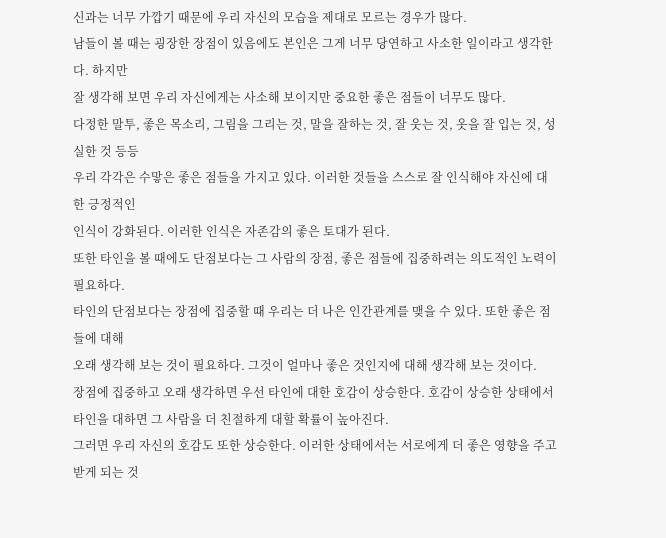신과는 너무 가깝기 때문에 우리 자신의 모습을 제대로 모르는 경우가 많다.
남들이 볼 때는 굉장한 장점이 있음에도 본인은 그게 너무 당연하고 사소한 일이라고 생각한다. 하지만
잘 생각해 보면 우리 자신에게는 사소해 보이지만 중요한 좋은 점들이 너무도 많다.
다정한 말투, 좋은 목소리, 그림을 그리는 것, 말을 잘하는 것, 잘 웃는 것, 옷을 잘 입는 것, 성실한 것 등등
우리 각각은 수맣은 좋은 점들을 가지고 있다. 이러한 것들을 스스로 잘 인식해야 자신에 대한 긍정적인
인식이 강화된다. 이러한 인식은 자존감의 좋은 토대가 된다.
또한 타인을 볼 때에도 단점보다는 그 사람의 장점, 좋은 점들에 집중하려는 의도적인 노력이 필요하다.
타인의 단점보다는 장점에 집중할 때 우리는 더 나은 인간관계를 맺을 수 있다. 또한 좋은 점들에 대해
오래 생각해 보는 것이 필요하다. 그것이 얼마나 좋은 것인지에 대해 생각해 보는 것이다.
장점에 집중하고 오래 생각하면 우선 타인에 대한 호감이 상승한다. 호감이 상승한 상태에서 타인을 대하면 그 사람을 더 친절하게 대할 확률이 높아진다.
그러면 우리 자신의 호감도 또한 상승한다. 이러한 상태에서는 서로에게 더 좋은 영향을 주고받게 되는 것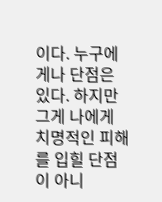이다. 누구에게나 단점은 있다. 하지만 그게 나에게 치명적인 피해를 입힐 단점이 아니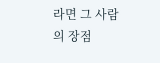라면 그 사람의 장점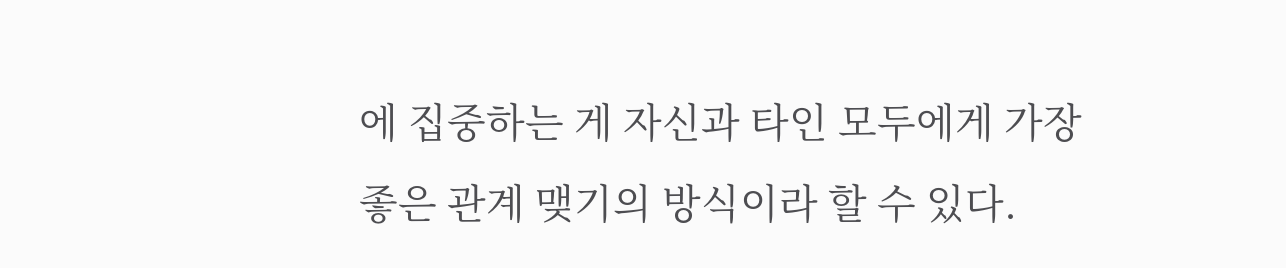에 집중하는 게 자신과 타인 모두에게 가장 좋은 관계 맺기의 방식이라 할 수 있다.